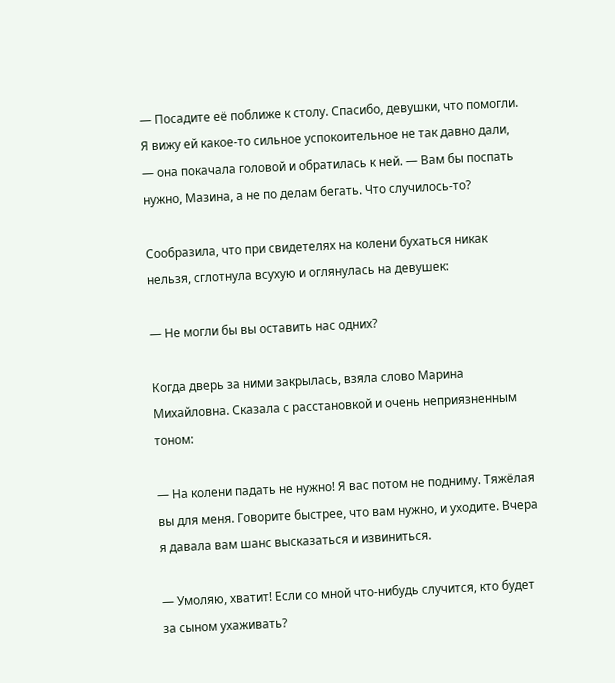— Посадите её поближе к столу. Спасибо, девушки, что помогли. Я вижу ей какое-то сильное успокоительное не так давно дали, — она покачала головой и обратилась к ней. — Вам бы поспать нужно, Мазина, а не по делам бегать. Что случилось-то?

Сообразила, что при свидетелях на колени бухаться никак нельзя, сглотнула всухую и оглянулась на девушек:

— Не могли бы вы оставить нас одних?

Когда дверь за ними закрылась, взяла слово Марина Михайловна. Сказала с расстановкой и очень неприязненным тоном:

— На колени падать не нужно! Я вас потом не подниму. Тяжёлая вы для меня. Говорите быстрее, что вам нужно, и уходите. Вчера я давала вам шанс высказаться и извиниться.

— Умоляю, хватит! Если со мной что-нибудь случится, кто будет за сыном ухаживать?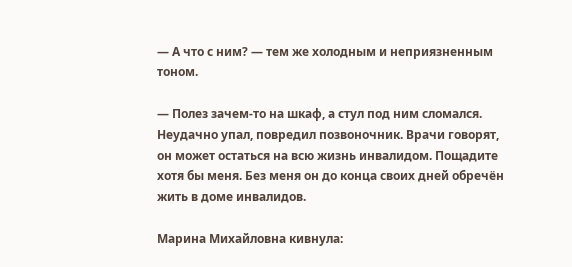— А что с ним? — тем же холодным и неприязненным тоном.

— Полез зачем-то на шкаф, а стул под ним сломался. Неудачно упал, повредил позвоночник. Врачи говорят, он может остаться на всю жизнь инвалидом. Пощадите хотя бы меня. Без меня он до конца своих дней обречён жить в доме инвалидов.

Марина Михайловна кивнула: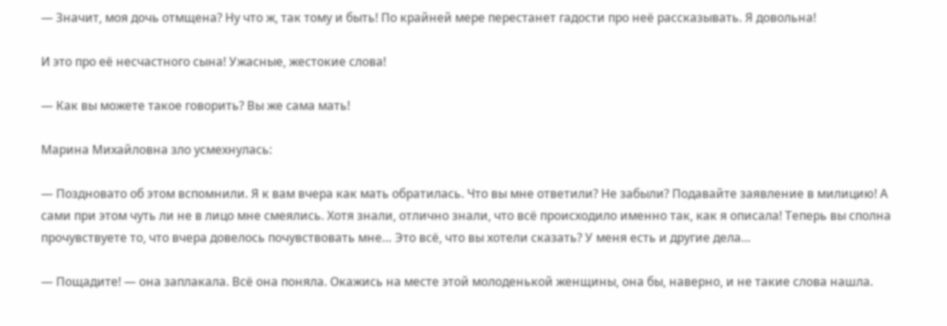— Значит, моя дочь отмщена? Ну что ж, так тому и быть! По крайней мере перестанет гадости про неё рассказывать. Я довольна!

И это про её несчастного сына! Ужасные, жестокие слова!

— Как вы можете такое говорить? Вы же сама мать!

Марина Михайловна зло усмехнулась:

— Поздновато об этом вспомнили. Я к вам вчера как мать обратилась. Что вы мне ответили? Не забыли? Подавайте заявление в милицию! А сами при этом чуть ли не в лицо мне смеялись. Хотя знали, отлично знали, что всё происходило именно так, как я описала! Теперь вы сполна прочувствуете то, что вчера довелось почувствовать мне… Это всё, что вы хотели сказать? У меня есть и другие дела…

— Пощадите! — она заплакала. Всё она поняла. Окажись на месте этой молоденькой женщины, она бы, наверно, и не такие слова нашла.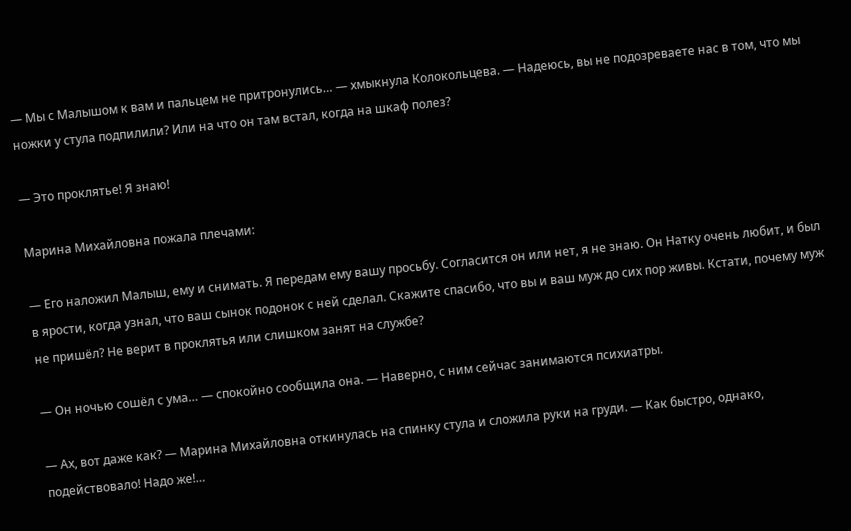— Мы с Малышом к вам и пальцем не притронулись… — хмыкнула Колокольцева. — Надеюсь, вы не подозреваете нас в том, что мы ножки у стула подпилили? Или на что он там встал, когда на шкаф полез?

— Это проклятье! Я знаю!

Марина Михайловна пожала плечами:

— Его наложил Малыш, ему и снимать. Я передам ему вашу просьбу. Согласится он или нет, я не знаю. Он Натку очень любит, и был в ярости, когда узнал, что ваш сынок подонок с ней сделал. Скажите спасибо, что вы и ваш муж до сих пор живы. Кстати, почему муж не пришёл? Не верит в проклятья или слишком занят на службе?

— Он ночью сошёл с ума… — спокойно сообщила она. — Наверно, с ним сейчас занимаются психиатры.

— Ах, вот даже как? — Марина Михайловна откинулась на спинку стула и сложила руки на груди. — Как быстро, однако, подействовало! Надо же!…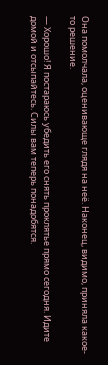Она помолчала, оценивающе глядя на неё. Наконец, видимо, приняла какое-то решение.

— Хорошо! Я постараюсь убедить его снять проклятье прямо сегодня. Идите домой и отсыпайтесь. Силы вам теперь понадобятся.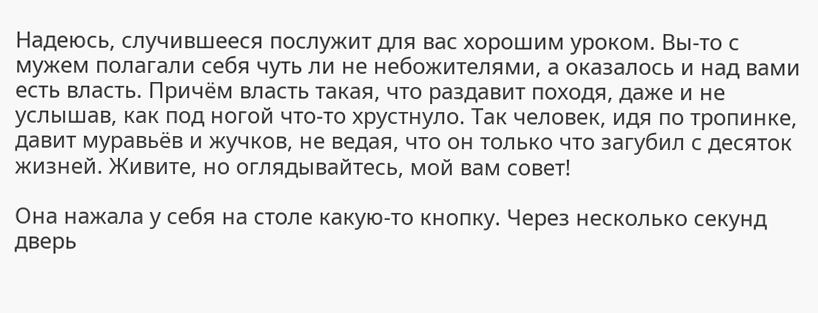Надеюсь, случившееся послужит для вас хорошим уроком. Вы-то с мужем полагали себя чуть ли не небожителями, а оказалось и над вами есть власть. Причём власть такая, что раздавит походя, даже и не услышав, как под ногой что-то хрустнуло. Так человек, идя по тропинке, давит муравьёв и жучков, не ведая, что он только что загубил с десяток жизней. Живите, но оглядывайтесь, мой вам совет!

Она нажала у себя на столе какую-то кнопку. Через несколько секунд дверь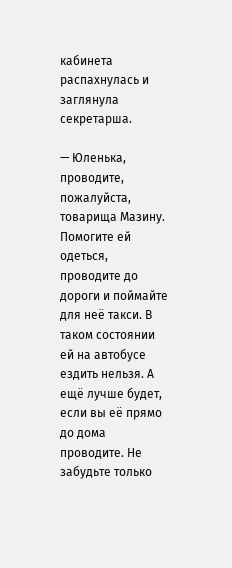кабинета распахнулась и заглянула секретарша.

— Юленька, проводите, пожалуйста, товарища Мазину. Помогите ей одеться, проводите до дороги и поймайте для неё такси. В таком состоянии ей на автобусе ездить нельзя. А ещё лучше будет, если вы её прямо до дома проводите. Не забудьте только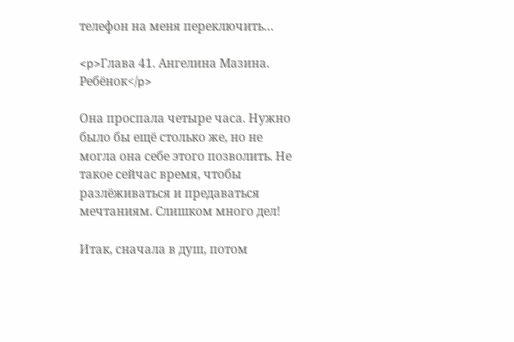телефон на меня переключить…

<p>Глава 41. Ангелина Мазина. Ребёнок</p>

Она проспала четыре часа. Нужно было бы ещё столько же, но не могла она себе этого позволить. Не такое сейчас время, чтобы разлёживаться и предаваться мечтаниям. Слишком много дел!

Итак, сначала в душ, потом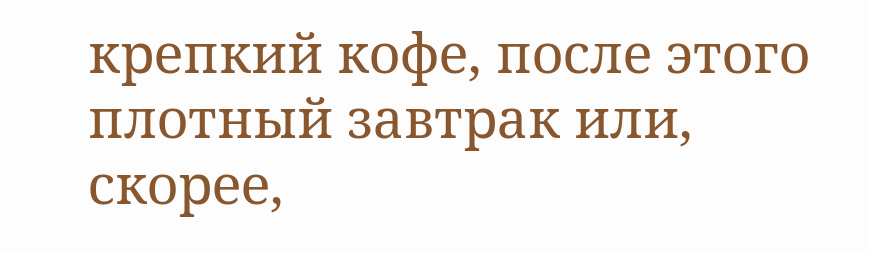крепкий кофе, после этого плотный завтрак или, скорее,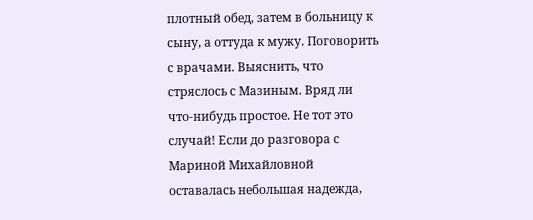плотный обед, затем в больницу к сыну, а оттуда к мужу. Поговорить с врачами. Выяснить, что стряслось с Мазиным. Вряд ли что-нибудь простое. Не тот это случай! Если до разговора с Мариной Михайловной оставалась небольшая надежда,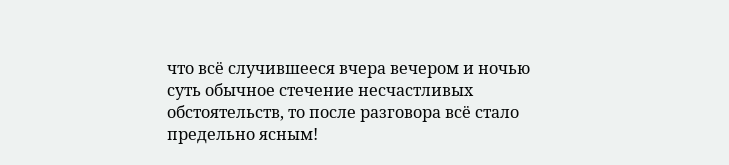что всё случившееся вчера вечером и ночью суть обычное стечение несчастливых обстоятельств, то после разговора всё стало предельно ясным!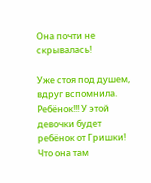Она почти не скрывалась!

Уже стоя под душем, вдруг вспомнила. Ребёнок!!! У этой девочки будет ребёнок от Гришки! Что она там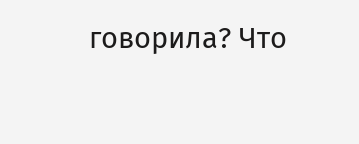говорила? Что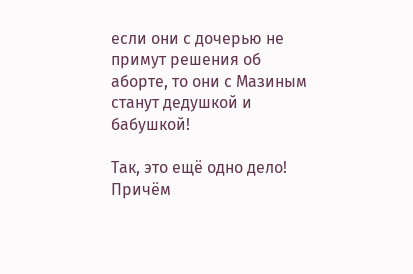если они с дочерью не примут решения об аборте, то они с Мазиным станут дедушкой и бабушкой!

Так, это ещё одно дело! Причём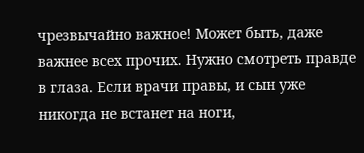чрезвычайно важное! Может быть, даже важнее всех прочих. Нужно смотреть правде в глаза. Если врачи правы, и сын уже никогда не встанет на ноги,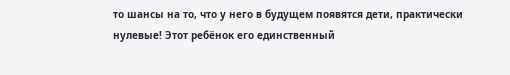то шансы на то, что у него в будущем появятся дети, практически нулевые! Этот ребёнок его единственный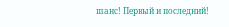шанс! Первый и последний!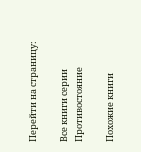Перейти на страницу:

Все книги серии Противостояние

Похожие книги